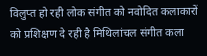विलुप्त हो रही लोक संगीत को नवोदित कलाकारों को प्रशिक्षण दे रही है मिथिलांचल संगीत कला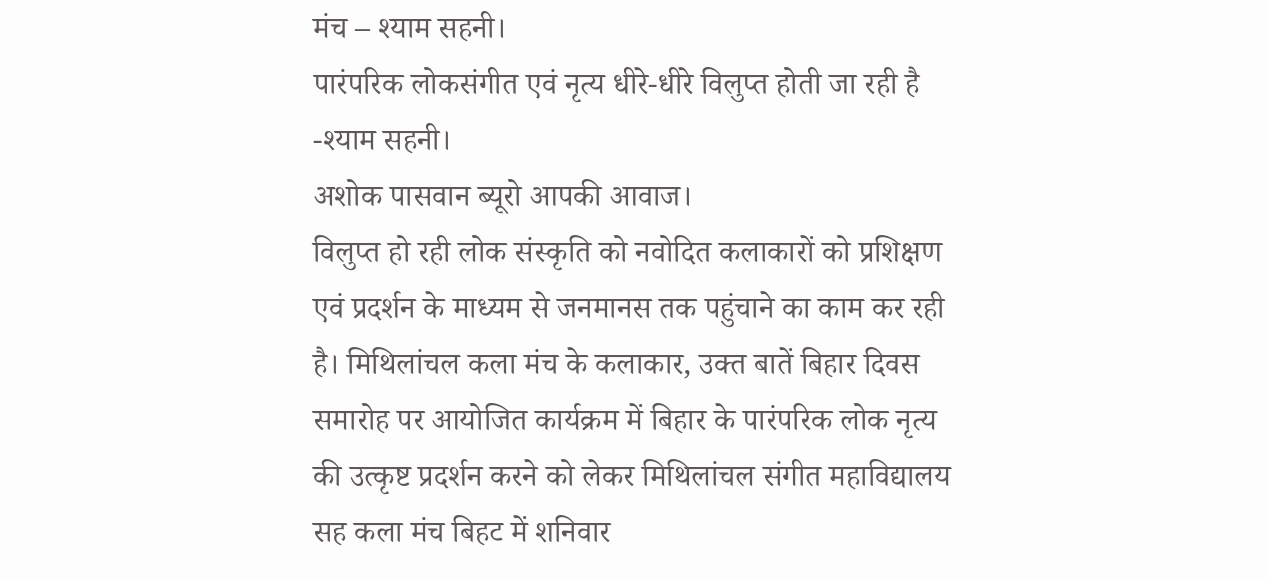मंच – श्याम सहनी।
पारंपरिक लोकसंगीत एवं नृत्य धीरे-धीरे विलुप्त होती जा रही है -श्याम सहनी।
अशोक पासवान ब्यूरो आपकी आवाज।
विलुप्त हो रही लोक संस्कृति को नवोदित कलाकारों को प्रशिक्षण एवं प्रदर्शन के माध्यम से जनमानस तक पहुंचाने का काम कर रही है। मिथिलांचल कला मंच के कलाकार, उक्त बातें बिहार दिवस समारोह पर आयोजित कार्यक्रम में बिहार के पारंपरिक लोक नृत्य की उत्कृष्ट प्रदर्शन करने को लेकर मिथिलांचल संगीत महाविद्यालय सह कला मंच बिहट में शनिवार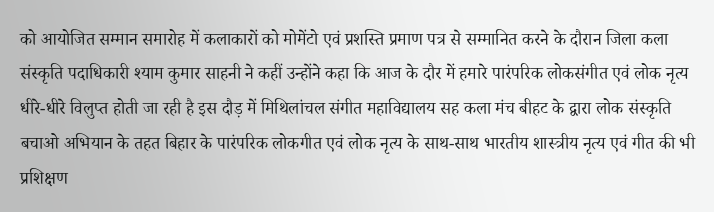को आयोजित सम्मान समारोह में कलाकारों को मोमेंटो एवं प्रशस्ति प्रमाण पत्र से सम्मानित करने के दौरान जिला कला संस्कृति पदाधिकारी श्याम कुमार साहनी ने कहीं उन्होंने कहा कि आज के दौर में हमारे पारंपरिक लोकसंगीत एवं लोक नृत्य धीरे-धीरे विलुप्त होती जा रही है इस दौड़ में मिथिलांचल संगीत महाविद्यालय सह कला मंच बीहट के द्वारा लोक संस्कृति बचाओ अभियान के तहत बिहार के पारंपरिक लोकगीत एवं लोक नृत्य के साथ-साथ भारतीय शास्त्रीय नृत्य एवं गीत की भी प्रशिक्षण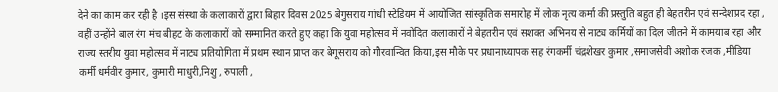देने का काम कर रही है ।इस संस्था के कलाकारों द्वारा बिहार दिवस 2025 बेगुसराय गांधी स्टेडियम में आयोजित सांस्कृतिक समारोह में लोक नृत्य कर्मा की प्रस्तुति बहुत ही बेहतरीन एवं सन्देशप्रद रहा , वहीं उन्होंने बाल रंग मंच बीहट के कलाकारों को सम्मानित करते हुए कहा कि युवा महोत्सव में नवोदित कलाकारों ने बेहतरीन एवं सशक्त अभिनय से नाट्य कर्मियों का दिल जीतने में कामयाब रहा और राज्य स्तरीय युवा महोत्सव में नाट्य प्रतियोगिता में प्रथम स्थान प्राप्त कर बेगूसराय को गौरवान्वित किया,इस मौके पर प्रधानाध्यापक सह रंगकर्मी चंद्रशेखर कुमार ,समाजसेवी अशोक रजक ,मीडिया कर्मी धर्मवीर कुमार, कुमारी माधुरी,निशु , रुपाली ,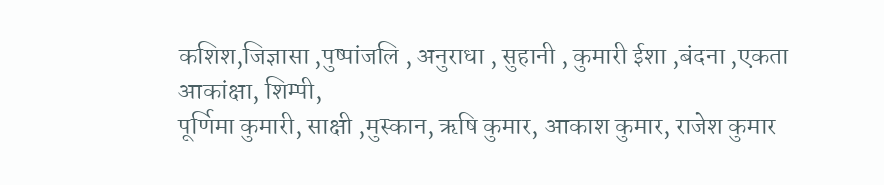कशिश,जिज्ञासा ,पुष्पांजलि , अनुराधा , सुहानी , कुमारी ईशा ,बंदना ,एकता आकांक्षा, शिम्पी,
पूर्णिमा कुमारी, साक्षी ,मुस्कान, ऋषि कुमार, आकाश कुमार, राजेश कुमार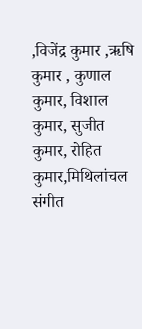,विजेंद्र कुमार ,ऋषि कुमार , कुणाल कुमार, विशाल कुमार, सुजीत कुमार, रोहित कुमार,मिथिलांचल संगीत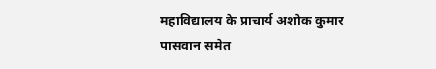महाविद्यालय के प्राचार्य अशोक कुमार पासवान समेत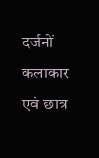दर्जनों कलाकार एवं छात्र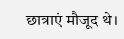छात्राएं मौजूद थे।